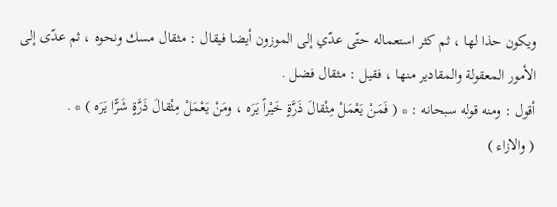ويكون حذا لها ، ثم كثر استعماله حتّى عدّي إلى الموزون أيضا فيقال : مثقال مسك ونحوه ، ثم عدّى إلى الأمور المعقولة والمقادير منها ، فقيل : مثقال فضل .
أقول : ومنه قوله سبحانه : * ( فَمَنْ يَعْمَلْ مِثْقالَ ذَرَّةٍ خَيْراً يَرَه ، ومَنْ يَعْمَلْ مِثْقالَ ذَرَّةٍ شَرًّا يَرَه ) * .
( والازاء )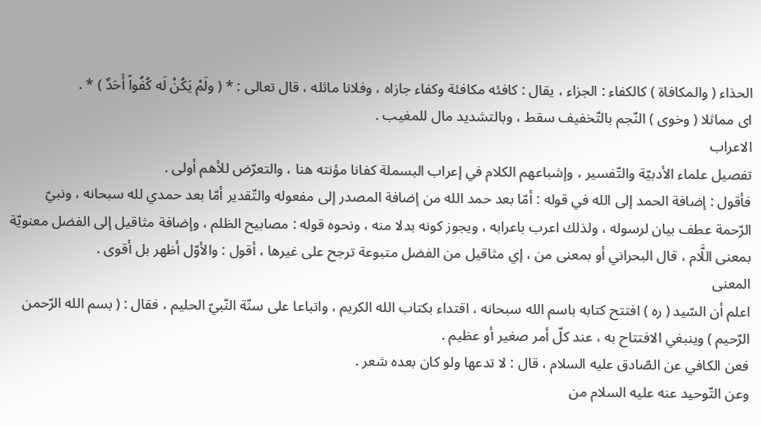الحذاء ( والمكافاة ) كالكفاء : الجزاء ، يقال : كافئه مكافئة وكفاء جازاه ، وفلانا ماثله ، قال تعالى : * ( ولَمْ يَكُنْ لَه كُفُواً أَحَدٌ ) * .
اى مماثلا ( وخوى ) النّجم بالتّخفيف سقط ، وبالتشديد مال للمغيب .
الاعراب
تفصيل علماء الأدبيّة والتّفسير ، وإشباعهم الكلام في إعراب البسملة كفانا مؤنته هنا ، والتعرّض للأهم أولى .
فأقول : إضافة الحمد إلى الله في قوله : أمّا بعد حمد الله من إضافة المصدر إلى مفعوله والتّقدير أمّا بعد حمدي لله سبحانه ، ونبيّ الرّحمة عطف بيان لرسوله ، ولذلك اعرب باعرابه ، ويجوز كونه بدلا منه ، ونحوه قوله : مصابيح الظلم ، وإضافة مثاقيل إلى الفضل معنويّة بمعنى اللَّام ، قال البحراني أو بمعنى من ، إي مثاقيل من الفضل متبوعة ترجح على غيرها ، أقول : والأوّل أظهر بل أقوى .
المعنى
اعلم أن السّيد ( ره ) افتتح كتابه باسم الله سبحانه ، اقتداء بكتاب الله الكريم ، واتباعا على سنّة النّبيّ الحليم ، فقال : ( بسم الله الرّحمن الرّحيم ) وينبغي الافتتاح به ، عند كلّ أمر صغير أو عظيم .
فعن الكافي عن الصّادق عليه السلام ، قال : لا تدعها ولو كان بعده شعر .
وعن التّوحيد عنه عليه السلام من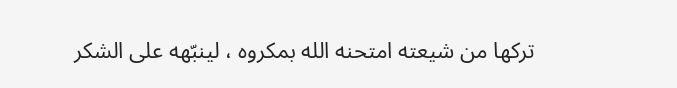تركها من شيعته امتحنه الله بمكروه ، لينبّهه على الشكر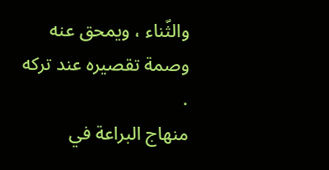والثّناء ، ويمحق عنه وصمة تقصيره عند تركه .
منهاج البراعة في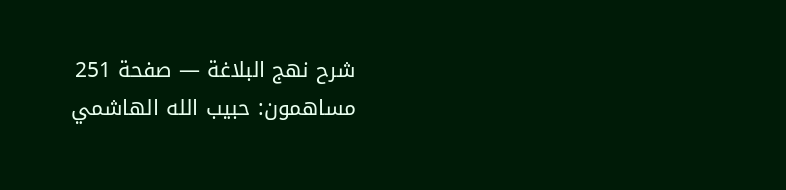شرح نهج البلاغة — صفحة 251
مساهمون: حبيب الله الهاشمي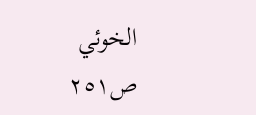الخوئي
ص٢٥١